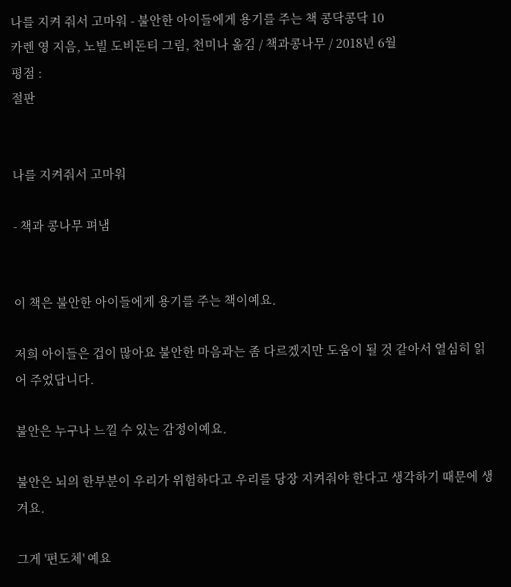나를 지켜 줘서 고마워 - 불안한 아이들에게 용기를 주는 책 콩닥콩닥 10
카렌 영 지음, 노빌 도비돈티 그림, 천미나 옮김 / 책과콩나무 / 2018년 6월
평점 :
절판


나를 지켜줘서 고마워

- 책과 콩나무 펴냄


이 책은 불안한 아이들에게 용기를 주는 책이예요.

저희 아이들은 겁이 많아요 불안한 마음과는 좀 다르겠지만 도움이 될 것 같아서 열심히 읽어 주었답니다.

불안은 누구나 느낄 수 있는 감정이예요.

불안은 뇌의 한부분이 우리가 위험하다고 우리를 당장 지켜줘야 한다고 생각하기 때문에 생겨요.

그게 '편도체' 예요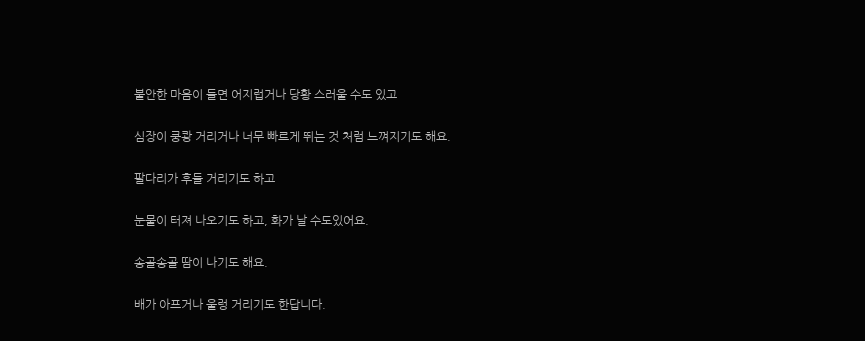불안한 마음이 들면 어지럽거나 당황 스러울 수도 있고

심장이 쿵쾅 거리거나 너무 빠르게 뛰는 것 처럼 느껴지기도 해요.

팔다리가 후들 거리기도 하고

눈물이 터져 나오기도 하고, 화가 날 수도있어요.

송골송골 땀이 나기도 해요.

배가 아프거나 울렁 거리기도 한답니다.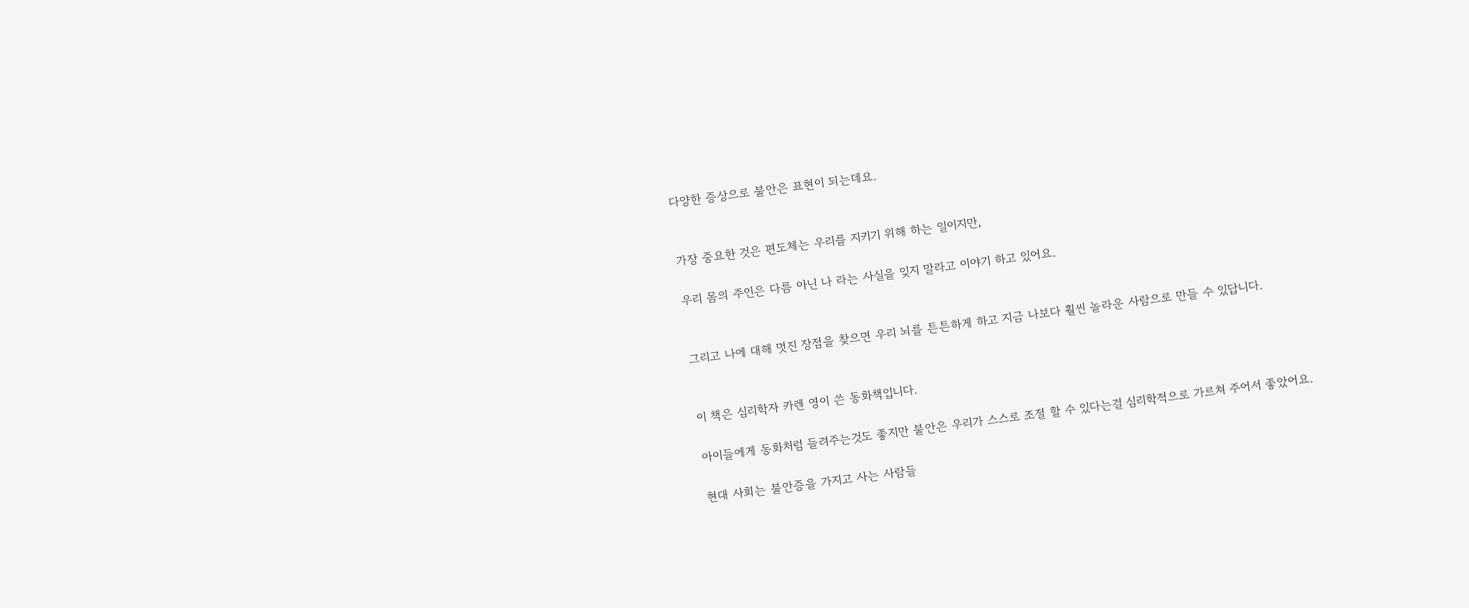다양한 증상으로 불안은 표현이 되는데요.


가장 중요한 것은 편도체는 우리를 지키기 위해 하는 일이지만,

우리 몸의 주인은 다름 아닌 나 라는 사실을 잊지 말라고 이야기 하고 있어요.


그리고 나에 대해 멋진 장점을 찾으면 우리 뇌를 튼튼하게 하고 지금 나보다 훨씬 놀라운 사람으로 만들 수 있답니다.


이 책은 심리학자 카렌 영이 쓴 동화책입니다.

아이들에게 동화처럼 들려주는것도 좋지만 불안은 우리가 스스로 조절 할 수 있다는걸 심리학적으로 가르쳐 주어서 좋았어요.

현대 사회는 불안증을 가지고 사는 사람들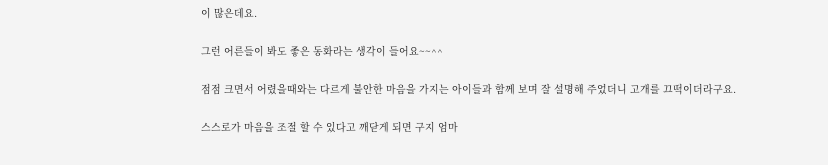이 많은데요.

그런 어른들이 봐도 좋은 동화라는 생각이 들어요~~^^

점점 크면서 어렸을때와는 다르게 불안한 마음을 가지는 아이들과 함께 보며 잘 설명해 주었더니 고개를 끄떡이더라구요.

스스로가 마음을 조절 할 수 있다고 깨닫게 되면 구지 엄마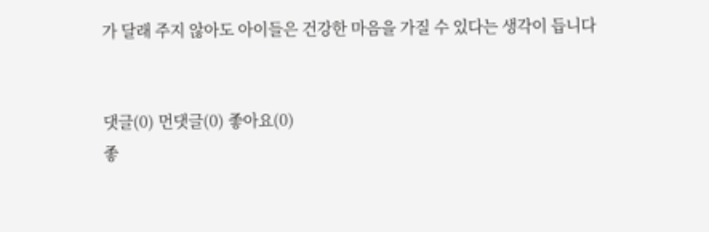가 달래 주지 않아도 아이들은 건강한 마음을 가질 수 있다는 생각이 듭니다


댓글(0) 먼댓글(0) 좋아요(0)
좋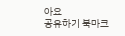아요
공유하기 북마크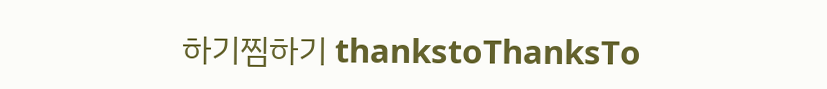하기찜하기 thankstoThanksTo